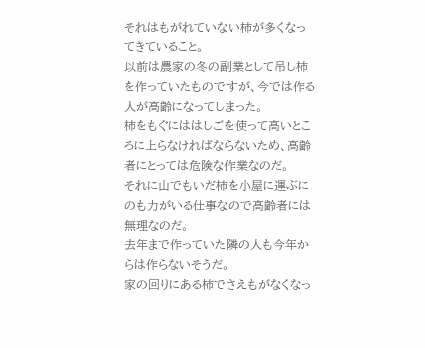それはもがれていない柿が多くなってきていること。
以前は農家の冬の副業として吊し柿を作っていたものですが、今では作る人が高齢になってしまった。
柿をもぐにははしごを使って高いところに上らなければならないため、高齢者にとっては危険な作業なのだ。
それに山でもいだ柿を小屋に運ぶにのも力がいる仕事なので高齢者には無理なのだ。
去年まで作っていた隣の人も今年からは作らないそうだ。
家の回りにある柿でさえもがなくなっ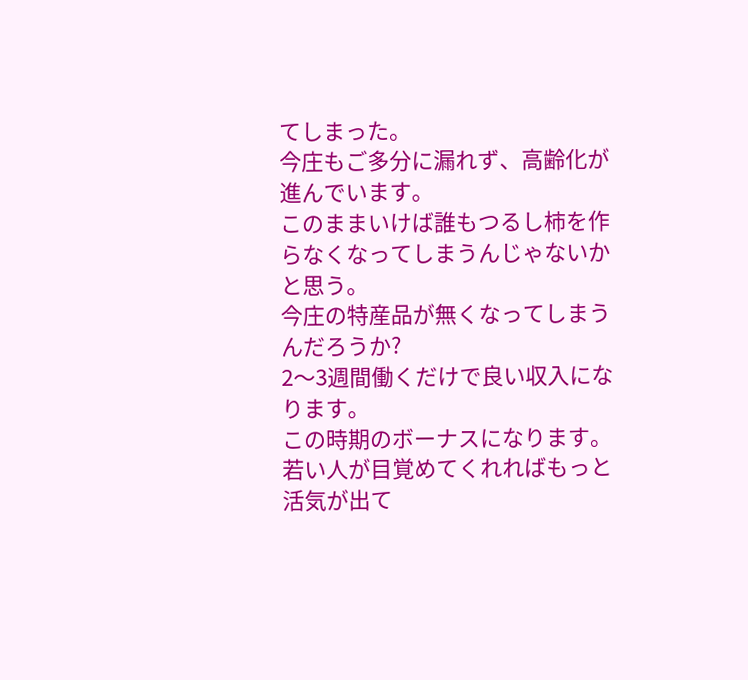てしまった。
今庄もご多分に漏れず、高齢化が進んでいます。
このままいけば誰もつるし柿を作らなくなってしまうんじゃないかと思う。
今庄の特産品が無くなってしまうんだろうか?
2〜3週間働くだけで良い収入になります。
この時期のボーナスになります。
若い人が目覚めてくれればもっと活気が出て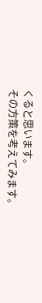くると思います。
その方策を考えてみます。